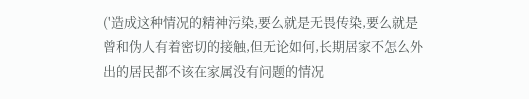('造成这种情况的精神污染,要么就是无畏传染,要么就是曾和伪人有着密切的接触,但无论如何,长期居家不怎么外出的居民都不该在家属没有问题的情况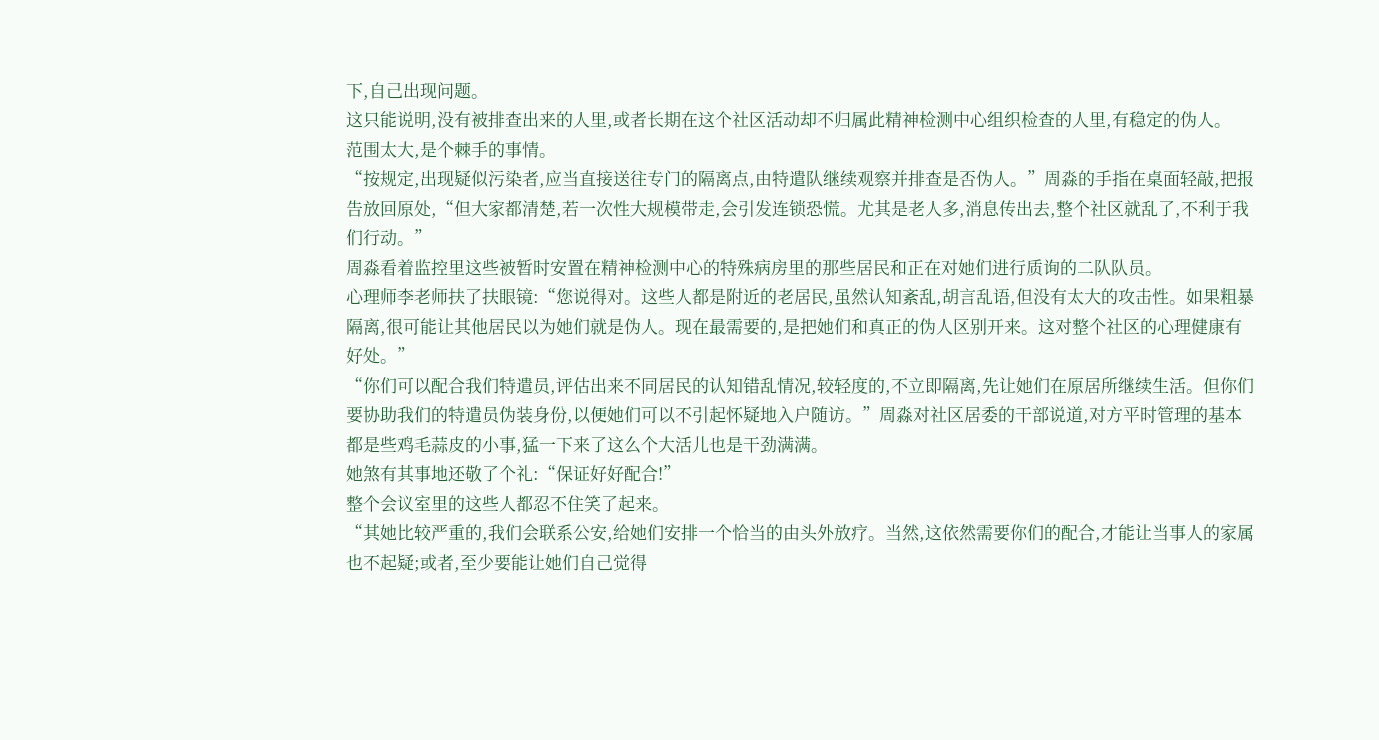下,自己出现问题。
这只能说明,没有被排查出来的人里,或者长期在这个社区活动却不归属此精神检测中心组织检查的人里,有稳定的伪人。
范围太大,是个棘手的事情。
“按规定,出现疑似污染者,应当直接送往专门的隔离点,由特遣队继续观察并排查是否伪人。”周淼的手指在桌面轻敲,把报告放回原处,“但大家都清楚,若一次性大规模带走,会引发连锁恐慌。尤其是老人多,消息传出去,整个社区就乱了,不利于我们行动。”
周淼看着监控里这些被暂时安置在精神检测中心的特殊病房里的那些居民和正在对她们进行质询的二队队员。
心理师李老师扶了扶眼镜:“您说得对。这些人都是附近的老居民,虽然认知紊乱,胡言乱语,但没有太大的攻击性。如果粗暴隔离,很可能让其他居民以为她们就是伪人。现在最需要的,是把她们和真正的伪人区别开来。这对整个社区的心理健康有好处。”
“你们可以配合我们特遣员,评估出来不同居民的认知错乱情况,较轻度的,不立即隔离,先让她们在原居所继续生活。但你们要协助我们的特遣员伪装身份,以便她们可以不引起怀疑地入户随访。”周淼对社区居委的干部说道,对方平时管理的基本都是些鸡毛蒜皮的小事,猛一下来了这么个大活儿也是干劲满满。
她煞有其事地还敬了个礼:“保证好好配合!”
整个会议室里的这些人都忍不住笑了起来。
“其她比较严重的,我们会联系公安,给她们安排一个恰当的由头外放疗。当然,这依然需要你们的配合,才能让当事人的家属也不起疑;或者,至少要能让她们自己觉得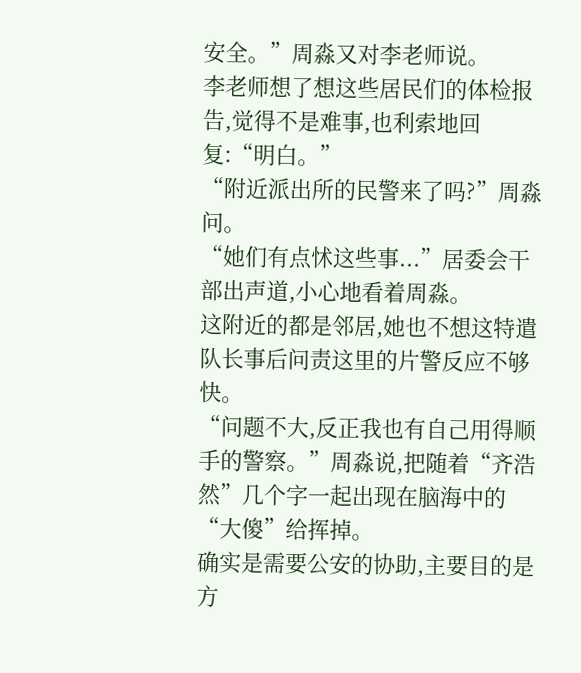安全。”周淼又对李老师说。
李老师想了想这些居民们的体检报告,觉得不是难事,也利索地回复:“明白。”
“附近派出所的民警来了吗?”周淼问。
“她们有点怵这些事...”居委会干部出声道,小心地看着周淼。
这附近的都是邻居,她也不想这特遣队长事后问责这里的片警反应不够快。
“问题不大,反正我也有自己用得顺手的警察。”周淼说,把随着“齐浩然”几个字一起出现在脑海中的“大傻”给挥掉。
确实是需要公安的协助,主要目的是方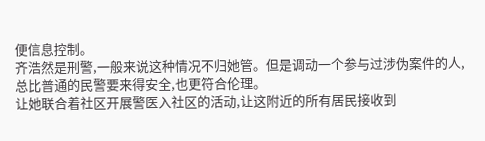便信息控制。
齐浩然是刑警,一般来说这种情况不归她管。但是调动一个参与过涉伪案件的人,总比普通的民警要来得安全,也更符合伦理。
让她联合着社区开展警医入社区的活动,让这附近的所有居民接收到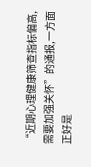“近期心理健康筛查指标偏高,需要加强关怀”的通报,一方面正好是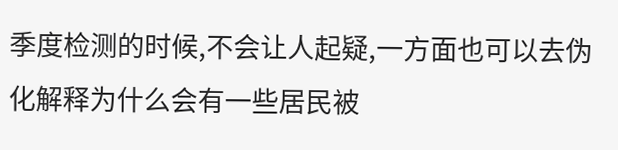季度检测的时候,不会让人起疑,一方面也可以去伪化解释为什么会有一些居民被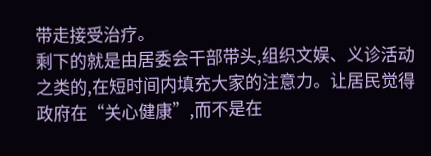带走接受治疗。
剩下的就是由居委会干部带头,组织文娱、义诊活动之类的,在短时间内填充大家的注意力。让居民觉得政府在“关心健康”,而不是在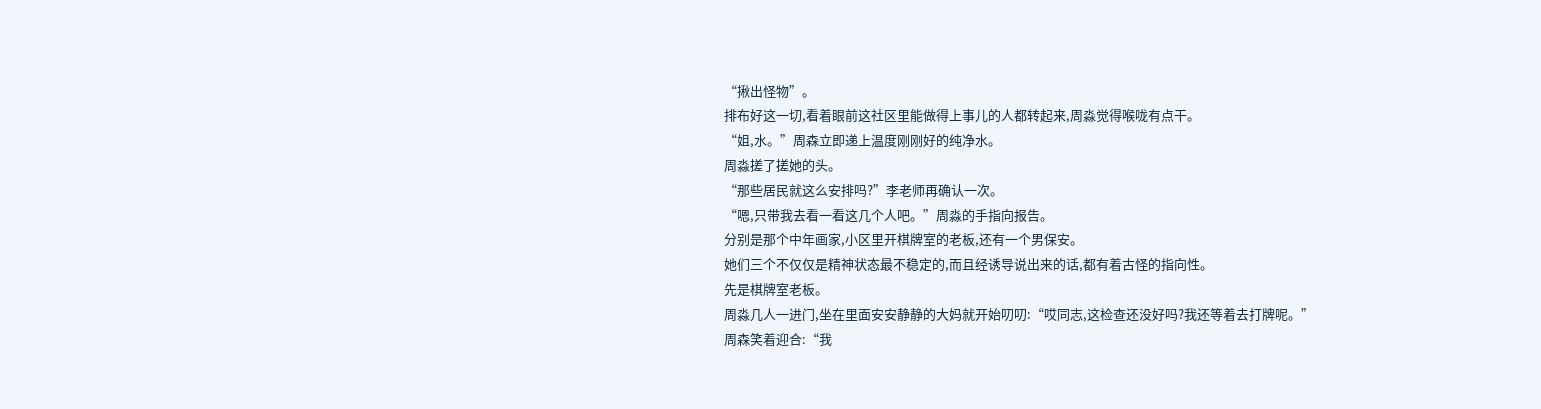“揪出怪物”。
排布好这一切,看着眼前这社区里能做得上事儿的人都转起来,周淼觉得喉咙有点干。
“姐,水。”周森立即递上温度刚刚好的纯净水。
周淼搓了搓她的头。
“那些居民就这么安排吗?”李老师再确认一次。
“嗯,只带我去看一看这几个人吧。”周淼的手指向报告。
分别是那个中年画家,小区里开棋牌室的老板,还有一个男保安。
她们三个不仅仅是精神状态最不稳定的,而且经诱导说出来的话,都有着古怪的指向性。
先是棋牌室老板。
周淼几人一进门,坐在里面安安静静的大妈就开始叨叨:“哎同志,这检查还没好吗?我还等着去打牌呢。”
周森笑着迎合:“我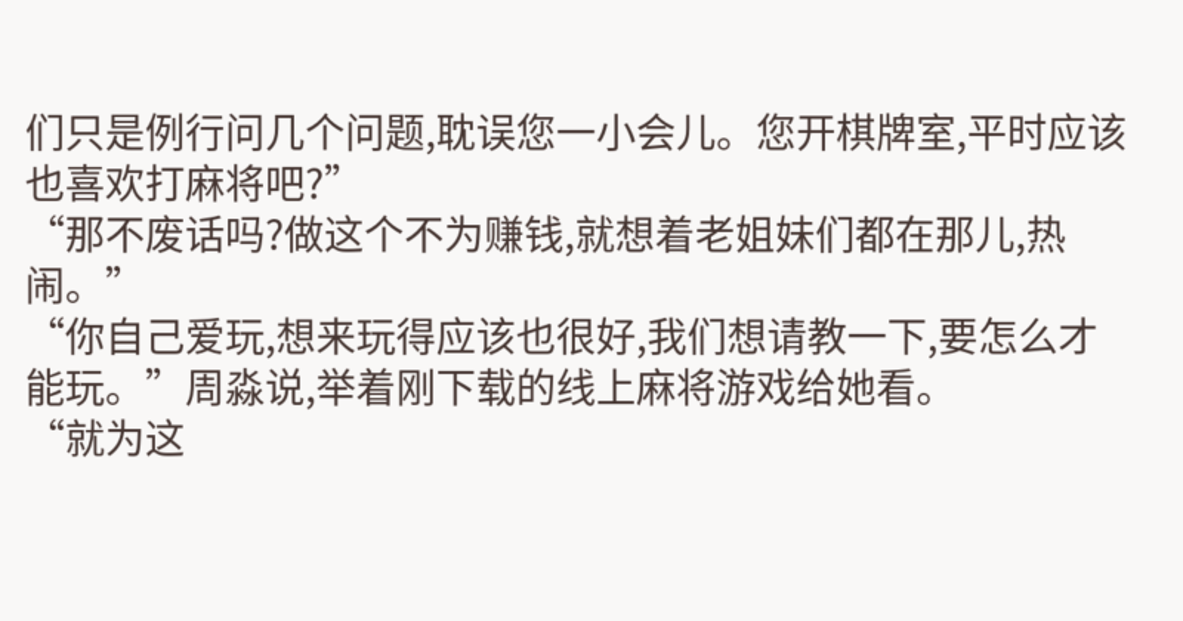们只是例行问几个问题,耽误您一小会儿。您开棋牌室,平时应该也喜欢打麻将吧?”
“那不废话吗?做这个不为赚钱,就想着老姐妹们都在那儿,热闹。”
“你自己爱玩,想来玩得应该也很好,我们想请教一下,要怎么才能玩。”周淼说,举着刚下载的线上麻将游戏给她看。
“就为这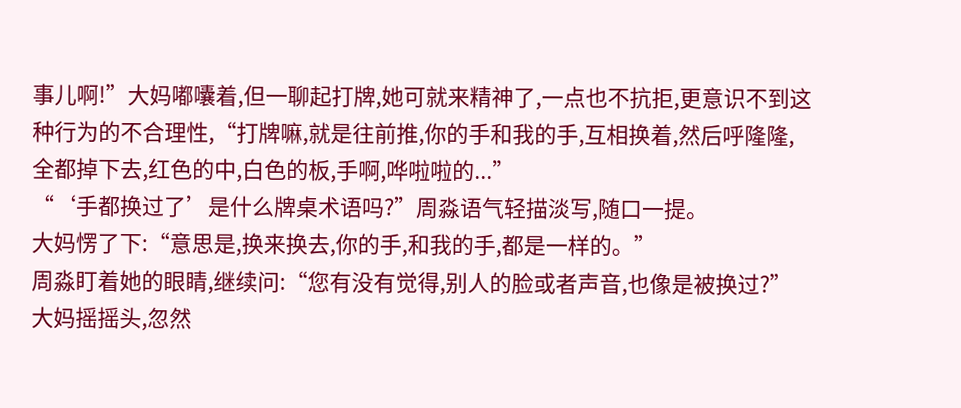事儿啊!”大妈嘟囔着,但一聊起打牌,她可就来精神了,一点也不抗拒,更意识不到这种行为的不合理性,“打牌嘛,就是往前推,你的手和我的手,互相换着,然后呼隆隆,全都掉下去,红色的中,白色的板,手啊,哗啦啦的...”
“‘手都换过了’是什么牌桌术语吗?”周淼语气轻描淡写,随口一提。
大妈愣了下:“意思是,换来换去,你的手,和我的手,都是一样的。”
周淼盯着她的眼睛,继续问:“您有没有觉得,别人的脸或者声音,也像是被换过?”
大妈摇摇头,忽然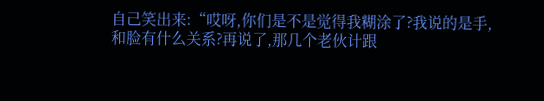自己笑出来:“哎呀,你们是不是觉得我糊涂了?我说的是手,和脸有什么关系?再说了,那几个老伙计跟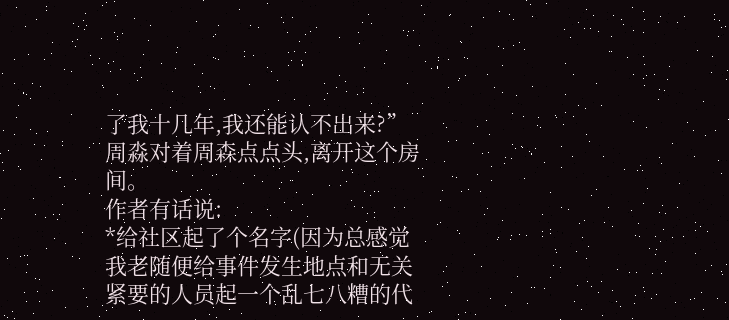了我十几年,我还能认不出来?”
周淼对着周森点点头,离开这个房间。
作者有话说:
*给社区起了个名字(因为总感觉我老随便给事件发生地点和无关紧要的人员起一个乱七八糟的代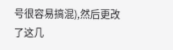号很容易搞混),然后更改了这几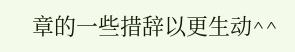章的一些措辞以更生动^^